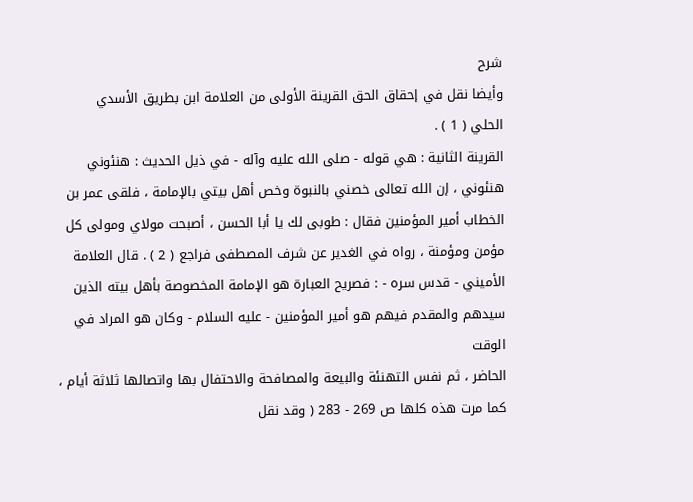شرح
وأيضا نقل في إحقاق الحق القرينة الأولى من العلامة ابن بطريق الأسدي
الحلي ( 1 ) .
القرينة الثانية : هي قوله - صلى الله عليه وآله - في ذيل الحديث : هنئوني
هنئوني ، إن الله تعالى خصني بالنبوة وخص أهل بيتي بالإمامة ، فلقى عمر بن
الخطاب أمير المؤمنين فقال : طوبى لك يا أبا الحسن ، أصبحت مولاي ومولى كل
مؤمن ومؤمنة ، رواه في الغدير عن شرف المصطفى فراجع ( 2 ) . قال العلامة
الأميني - قدس سره - : فصريح العبارة هو الإمامة المخصوصة بأهل بيته الذين
سيدهم والمقدم فيهم هو أمير المؤمنين - عليه السلام - وكان هو المراد في الوقت
الحاضر ، ثم نفس التهنئة والبيعة والمصافحة والاحتفال بها واتصالها ثلاثة أيام ،
كما مرت هذه كلها ص 269 - 283 ( وقد نقل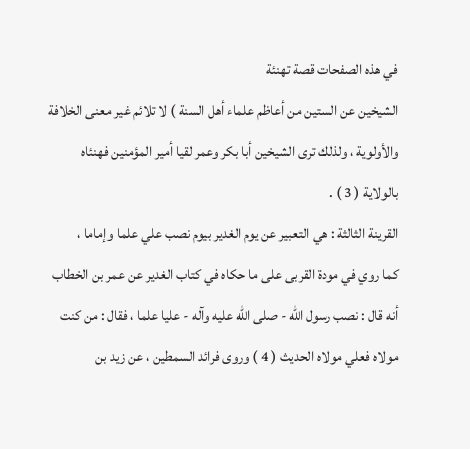في هذه الصفحات قصة تهنئة
الشيخين عن الستين من أعاظم علماء أهل السنة ) لا تلائم غير معنى الخلافة
والأولوية ، ولذلك ترى الشيخين أبا بكر وعمر لقيا أمير المؤمنين فهنئاه
بالولاية ( 3 ) .
القرينة الثالثة : هي التعبير عن يوم الغدير بيوم نصب علي علما وإماما ،
كما روي في مودة القربى على ما حكاه في كتاب الغدير عن عمر بن الخطاب
أنه قال : نصب رسول الله - صلى الله عليه وآله - عليا علما ، فقال : من كنت
مولاه فعلي مولاه الحديث ( 4 ) وروى فرائد السمطين ، عن زيد بن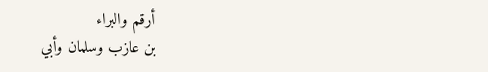أرقم والبراء
بن عازب وسلمان وأبي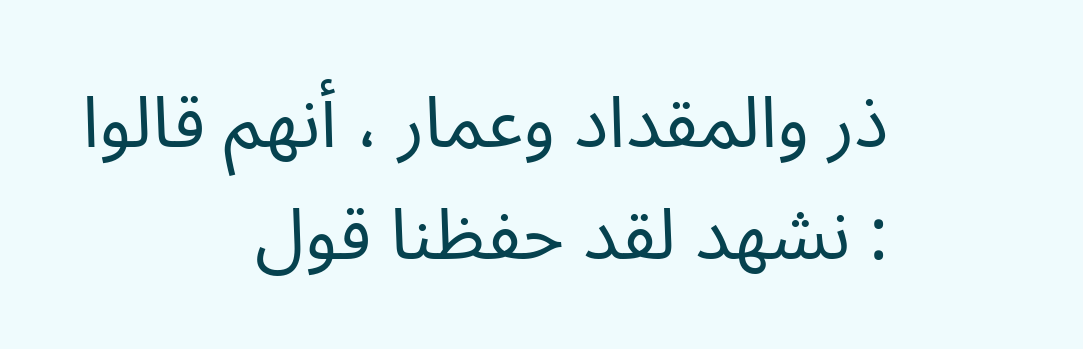ذر والمقداد وعمار ، أنهم قالوا : نشهد لقد حفظنا قول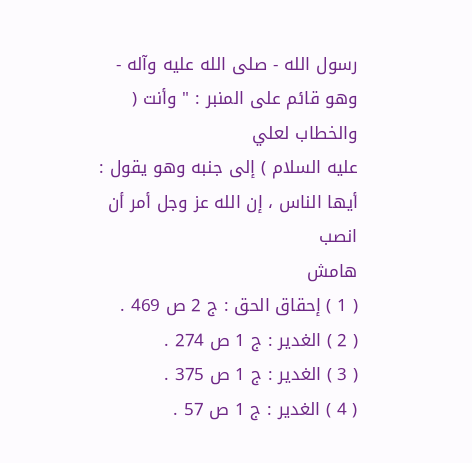رسول الله - صلى الله عليه وآله - وهو قائم على المنبر : " وأنت ( والخطاب لعلي
عليه السلام ) إلى جنبه وهو يقول : أيها الناس ، إن الله عز وجل أمر أن انصب
هامش
( 1 ) إحقاق الحق : ج 2 ص 469 .
( 2 ) الغدير : ج 1 ص 274 .
( 3 ) الغدير : ج 1 ص 375 .
( 4 ) الغدير : ج 1 ص 57 .